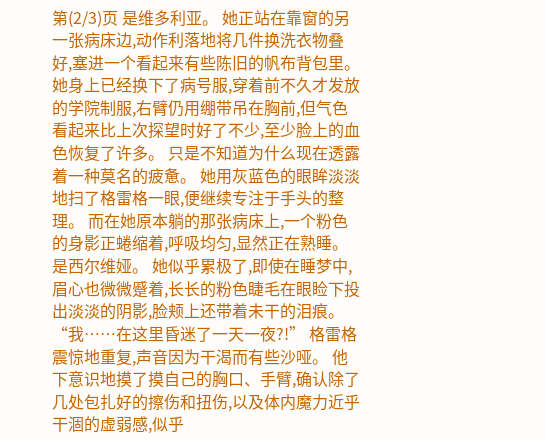第(2/3)页 是维多利亚。 她正站在靠窗的另一张病床边,动作利落地将几件换洗衣物叠好,塞进一个看起来有些陈旧的帆布背包里。 她身上已经换下了病号服,穿着前不久才发放的学院制服,右臂仍用绷带吊在胸前,但气色看起来比上次探望时好了不少,至少脸上的血色恢复了许多。 只是不知道为什么现在透露着一种莫名的疲惫。 她用灰蓝色的眼眸淡淡地扫了格雷格一眼,便继续专注于手头的整理。 而在她原本躺的那张病床上,一个粉色的身影正蜷缩着,呼吸均匀,显然正在熟睡。 是西尔维娅。 她似乎累极了,即使在睡梦中,眉心也微微蹙着,长长的粉色睫毛在眼睑下投出淡淡的阴影,脸颊上还带着未干的泪痕。 “我……在这里昏迷了一天一夜?!” 格雷格震惊地重复,声音因为干渴而有些沙哑。 他下意识地摸了摸自己的胸口、手臂,确认除了几处包扎好的擦伤和扭伤,以及体内魔力近乎干涸的虚弱感,似乎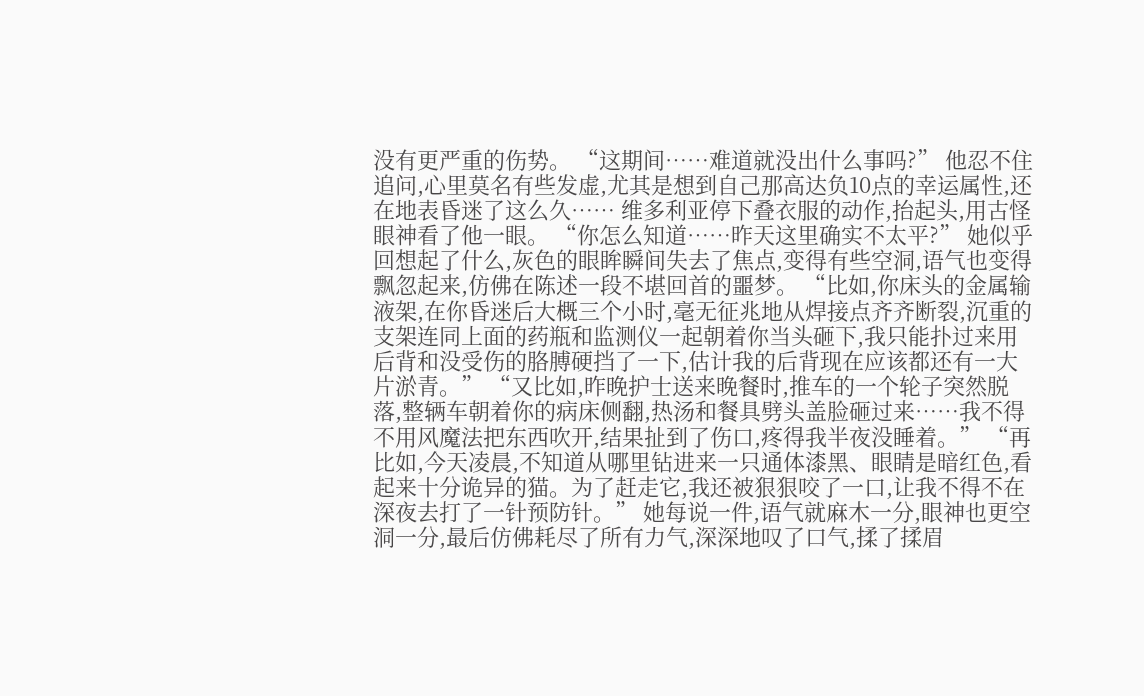没有更严重的伤势。 “这期间……难道就没出什么事吗?” 他忍不住追问,心里莫名有些发虚,尤其是想到自己那高达负10点的幸运属性,还在地表昏迷了这么久…… 维多利亚停下叠衣服的动作,抬起头,用古怪眼神看了他一眼。 “你怎么知道……昨天这里确实不太平?” 她似乎回想起了什么,灰色的眼眸瞬间失去了焦点,变得有些空洞,语气也变得飘忽起来,仿佛在陈述一段不堪回首的噩梦。 “比如,你床头的金属输液架,在你昏迷后大概三个小时,毫无征兆地从焊接点齐齐断裂,沉重的支架连同上面的药瓶和监测仪一起朝着你当头砸下,我只能扑过来用后背和没受伤的胳膊硬挡了一下,估计我的后背现在应该都还有一大片淤青。” “又比如,昨晚护士送来晚餐时,推车的一个轮子突然脱落,整辆车朝着你的病床侧翻,热汤和餐具劈头盖脸砸过来……我不得不用风魔法把东西吹开,结果扯到了伤口,疼得我半夜没睡着。” “再比如,今天凌晨,不知道从哪里钻进来一只通体漆黑、眼睛是暗红色,看起来十分诡异的猫。为了赶走它,我还被狠狠咬了一口,让我不得不在深夜去打了一针预防针。” 她每说一件,语气就麻木一分,眼神也更空洞一分,最后仿佛耗尽了所有力气,深深地叹了口气,揉了揉眉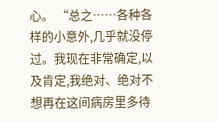心。 “总之……各种各样的小意外,几乎就没停过。我现在非常确定,以及肯定,我绝对、绝对不想再在这间病房里多待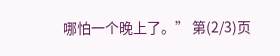哪怕一个晚上了。” 第(2/3)页